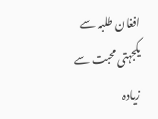افغان طلبہ سے یکجہتی محبت سے زیادہ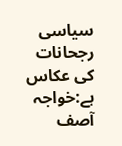سیاسی رجحانات کی عکاس ہے:خواجہ آصف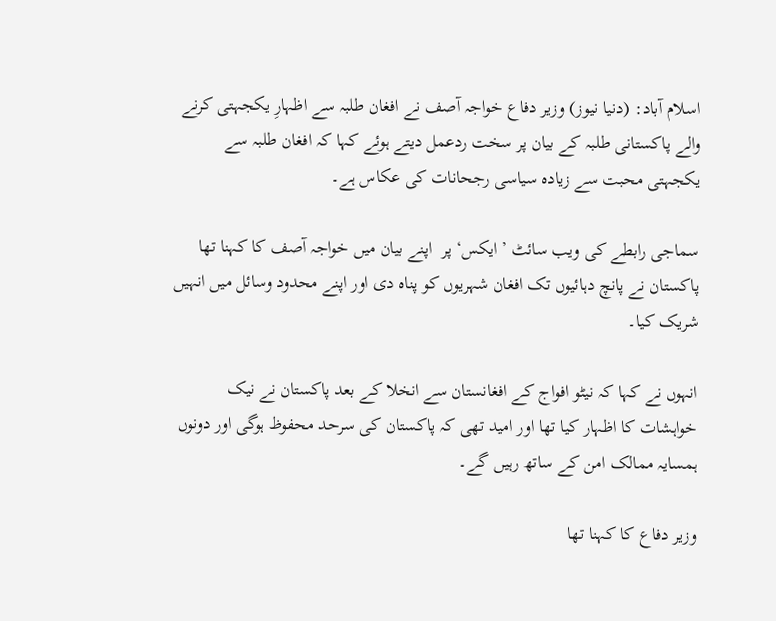اسلام آباد: (دنیا نیوز) وزیر دفاع خواجہ آصف نے افغان طلبہ سے اظہارِ یکجہتی کرنے والے پاکستانی طلبہ کے بیان پر سخت ردعمل دیتے ہوئے کہا کہ افغان طلبہ سے یکجہتی محبت سے زیادہ سیاسی رجحانات کی عکاس ہے۔

سماجی رابطے کی ویب سائٹ ’ایکس‘ پر  اپنے بیان میں خواجہ آصف کا کہنا تھا پاکستان نے پانچ دہائیوں تک افغان شہریوں کو پناہ دی اور اپنے محدود وسائل میں انہیں شریک کیا۔

انہوں نے کہا کہ نیٹو افواج کے افغانستان سے انخلا کے بعد پاکستان نے نیک خواہشات کا اظہار کیا تھا اور امید تھی کہ پاکستان کی سرحد محفوظ ہوگی اور دونوں ہمسایہ ممالک امن کے ساتھ رہیں گے۔

وزیر دفاع کا کہنا تھا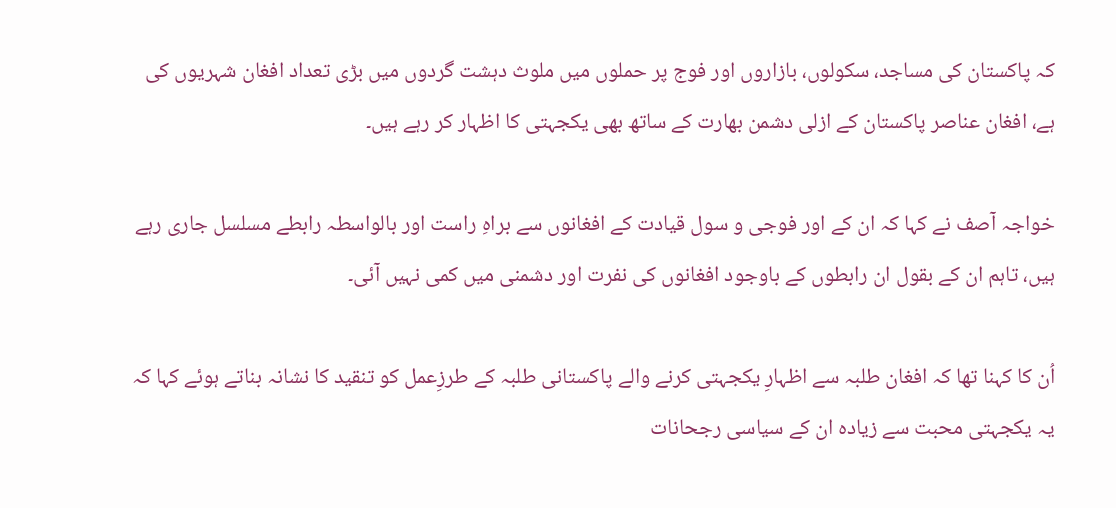کہ پاکستان کی مساجد، سکولوں، بازاروں اور فوج پر حملوں میں ملوث دہشت گردوں میں بڑی تعداد افغان شہریوں کی ہے، افغان عناصر پاکستان کے ازلی دشمن بھارت کے ساتھ بھی یکجہتی کا اظہار کر رہے ہیں۔

خواجہ آصف نے کہا کہ ان کے اور فوجی و سول قیادت کے افغانوں سے براہِ راست اور بالواسطہ رابطے مسلسل جاری رہے ہیں، تاہم ان کے بقول ان رابطوں کے باوجود افغانوں کی نفرت اور دشمنی میں کمی نہیں آئی۔

اُن کا کہنا تھا کہ افغان طلبہ سے اظہارِ یکجہتی کرنے والے پاکستانی طلبہ کے طرزِعمل کو تنقید کا نشانہ بناتے ہوئے کہا کہ یہ یکجہتی محبت سے زیادہ ان کے سیاسی رجحانات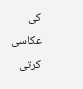کی عکاسی کرتی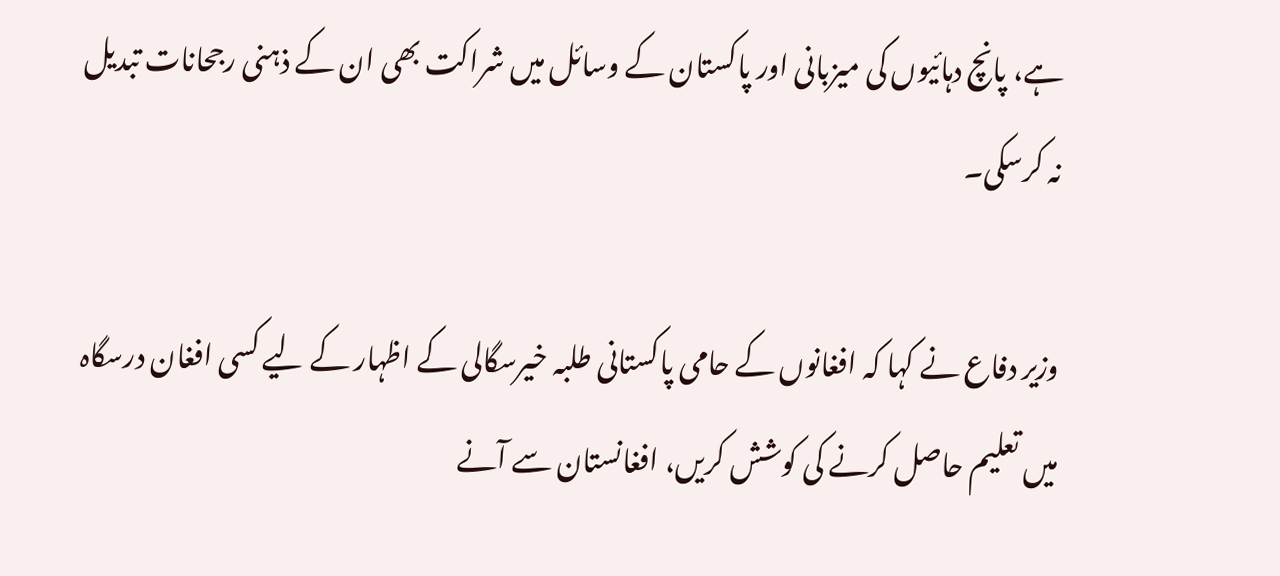ہے، پانچ دہائیوں کی میزبانی اور پاکستان کے وسائل میں شراکت بھی ان کے ذہنی رجحانات تبدیل نہ کرسکی۔

وزیر دفاع نے کہا کہ افغانوں کے حامی پاکستانی طلبہ خیرسگالی کے اظہار کے لیے کسی افغان درسگاہ میں تعلیم حاصل کرنے کی کوشش کریں، افغانستان سے آنے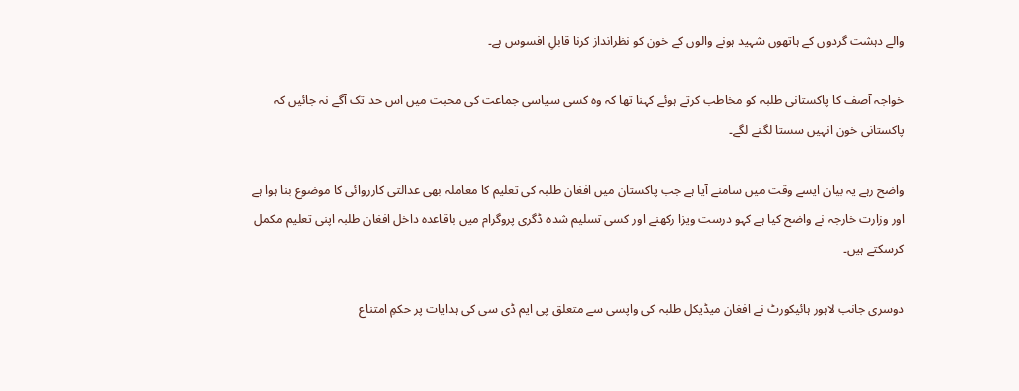والے دہشت گردوں کے ہاتھوں شہید ہونے والوں کے خون کو نظرانداز کرنا قابلِ افسوس ہے۔

خواجہ آصف کا پاکستانی طلبہ کو مخاطب کرتے ہوئے کہنا تھا کہ وہ کسی سیاسی جماعت کی محبت میں اس حد تک آگے نہ جائیں کہ پاکستانی خون انہیں سستا لگنے لگے۔

واضح رہے یہ بیان ایسے وقت میں سامنے آیا ہے جب پاکستان میں افغان طلبہ کی تعلیم کا معاملہ بھی عدالتی کارروائی کا موضوع بنا ہوا ہے اور وزارت خارجہ نے واضح کیا ہے کہو درست ویزا رکھنے اور کسی تسلیم شدہ ڈگری پروگرام میں باقاعدہ داخل افغان طلبہ اپنی تعلیم مکمل کرسکتے ہیں۔

دوسری جانب لاہور ہائیکورٹ نے افغان میڈیکل طلبہ کی واپسی سے متعلق پی ایم ڈی سی کی ہدایات پر حکمِ امتناع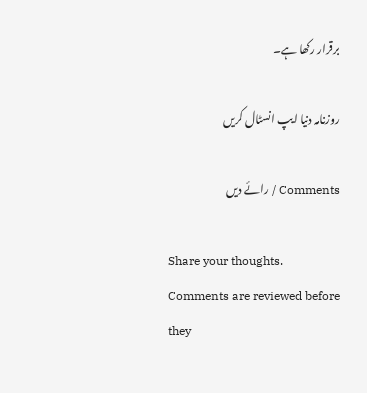برقرار رکھا ہے۔

روزنامہ دنیا ایپ انسٹال کریں

Comments / رائے دیں

Share your thoughts. Comments are reviewed before they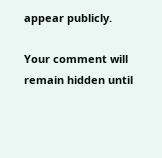appear publicly.

Your comment will remain hidden until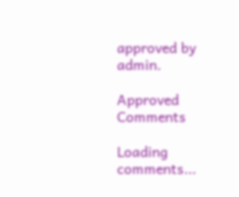approved by admin.

Approved Comments

Loading comments...